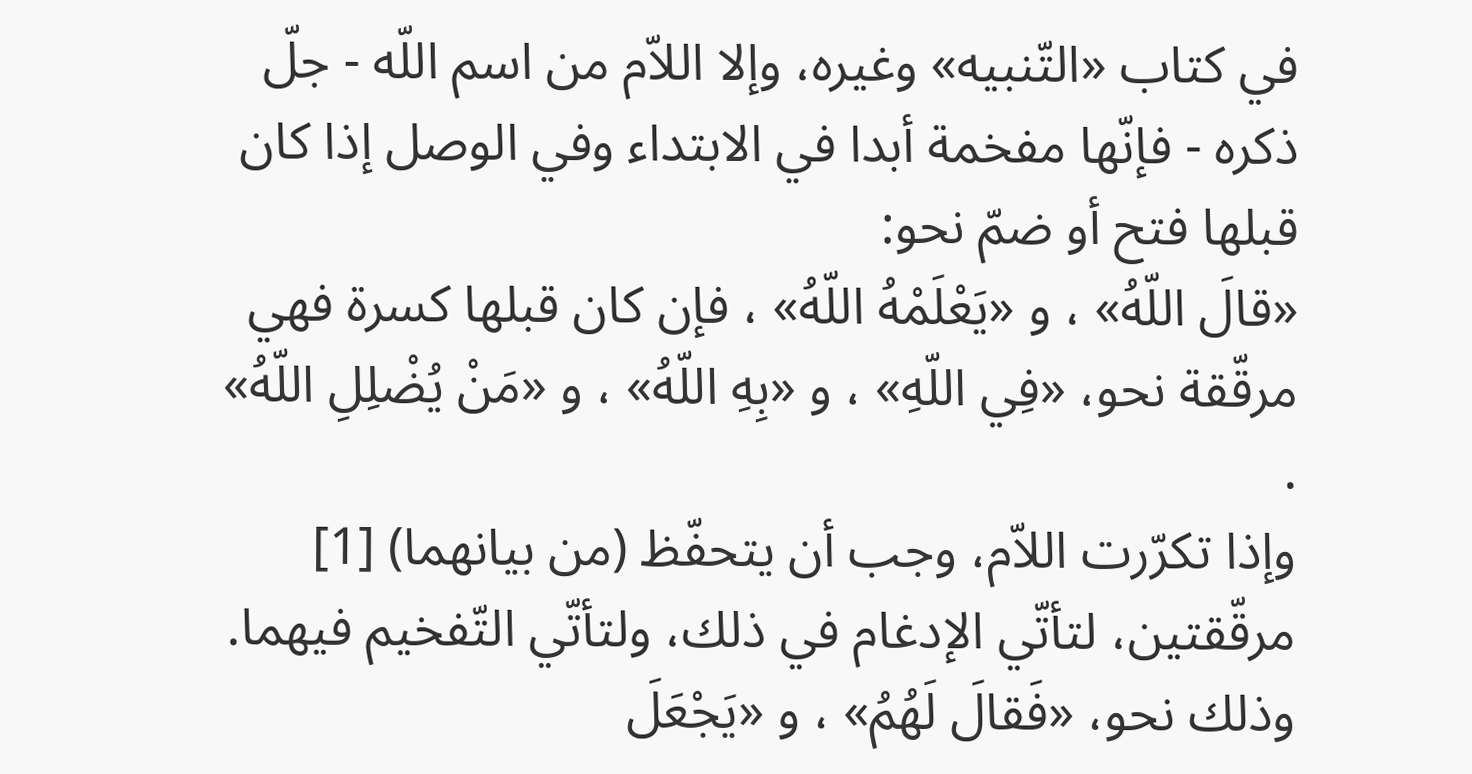في كتاب «التّنبيه» وغيره، وإلا اللاّم من اسم اللّه - جلّ ذكره - فإنّها مفخمة أبدا في الابتداء وفي الوصل إذا كان قبلها فتح أو ضمّ نحو:
«قالَ اللّهُ» ، و «يَعْلَمْهُ اللّهُ» ، فإن كان قبلها كسرة فهي مرقّقة نحو، «فِي اللّهِ» ، و «بِهِ اللّهُ» ، و «مَنْ يُضْلِلِ اللّهُ» .
وإذا تكرّرت اللاّم، وجب أن يتحفّظ (من بيانهما) [1] مرقّقتين، لتأتّي الإدغام في ذلك، ولتأتّي التّفخيم فيهما. وذلك نحو، «فَقالَ لَهُمُ» ، و «يَجْعَلَ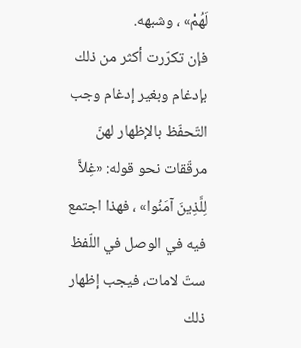لَهُمْ» ، وشبهه.
فإن تكرّرت أكثر من ذلك بإدغام وبغير إدغام وجب التّحفّظ بالإظهار لهنّ مرقّقات نحو قوله: «غِلاًّ لِلَّذِينَ آمَنُوا» ، فهذا اجتمع فيه في الوصل في اللّفظ ستّ لامات، فيجب إظهار ذلك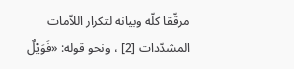مرقّقا كلّه وبيانه لتكرار اللاّمات المشدّدات [2] ، ونحو قوله: «فَوَيْلٌ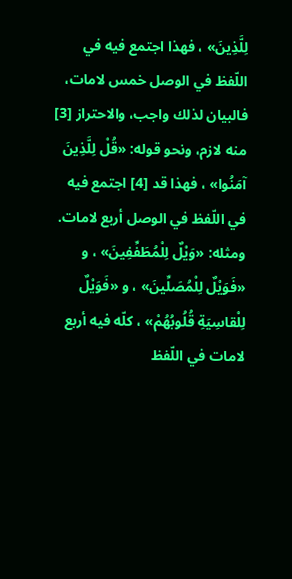لِلَّذِينَ» ، فهذا اجتمع فيه في اللّفظ في الوصل خمس لامات، فالبيان لذلك واجب، والاحتراز [3] منه لازم، ونحو قوله: «قُلْ لِلَّذِينَ آمَنُوا» ، فهذا قد [4] اجتمع فيه في اللّفظ في الوصل أربع لامات. ومثله: «وَيْلٌ لِلْمُطَفِّفِينَ» ، و «فَوَيْلٌ لِلْمُصَلِّينَ» ، و «فَوَيْلٌ لِلْقاسِيَةِ قُلُوبُهُمْ» ، كلّه فيه أربع لامات في اللّفظ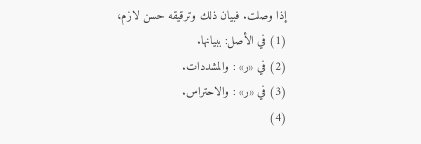إذا وصلت. فبيان ذلك وترقيقه حسن لازم،
(1) في الأصل: ببيانها.
(2) في «ر» : والمشددات.
(3) في «ر» : والاحتراس.
(4)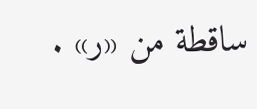ساقطة من «ر» .